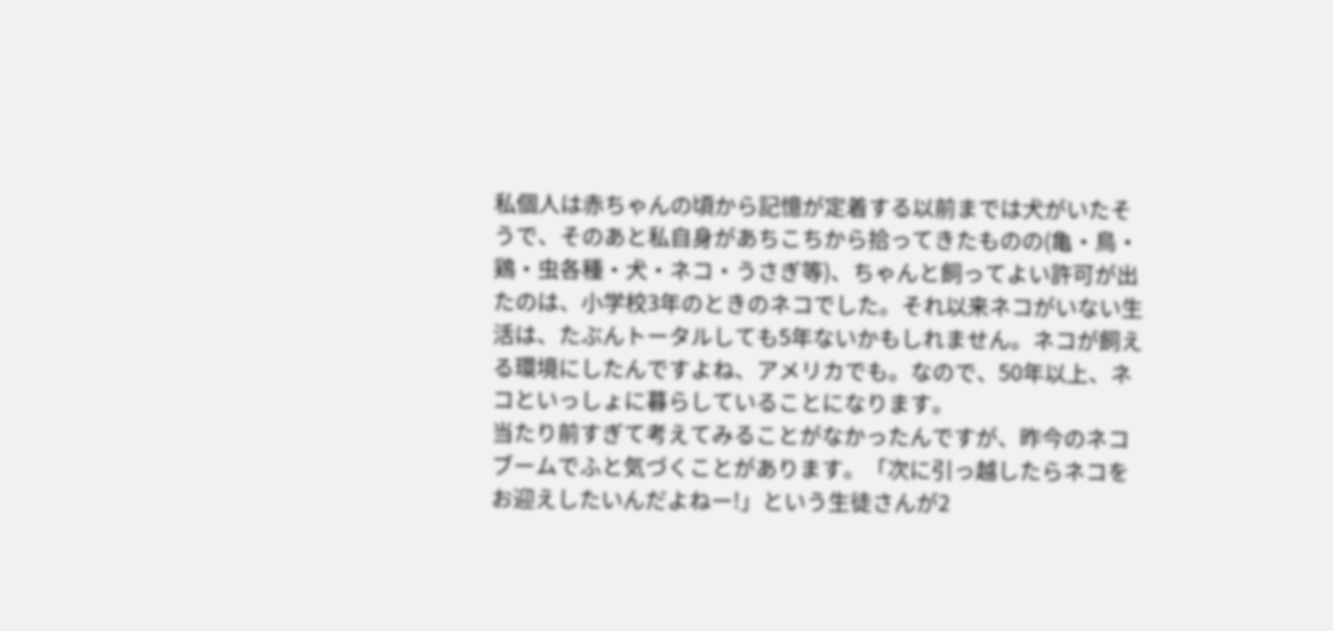私個人は赤ちゃんの頃から記憶が定着する以前までは犬がいたそうで、そのあと私自身があちこちから拾ってきたものの(亀・鳥・鶏・虫各種・犬・ネコ・うさぎ等)、ちゃんと飼ってよい許可が出たのは、小学校3年のときのネコでした。それ以来ネコがいない生活は、たぶんトータルしても5年ないかもしれません。ネコが飼える環境にしたんですよね、アメリカでも。なので、50年以上、ネコといっしょに暮らしていることになります。
当たり前すぎて考えてみることがなかったんですが、昨今のネコブームでふと気づくことがあります。「次に引っ越したらネコをお迎えしたいんだよねー!」という生徒さんが2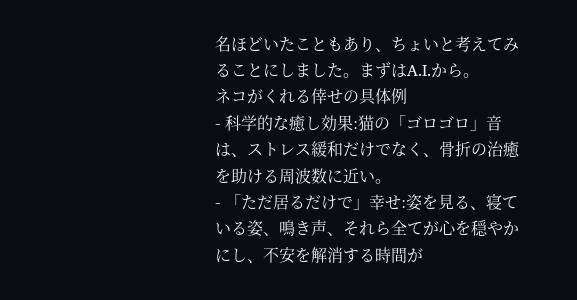名ほどいたこともあり、ちょいと考えてみることにしました。まずはA.I.から。
ネコがくれる倖せの具体例
- 科学的な癒し効果:猫の「ゴロゴロ」音は、ストレス緩和だけでなく、骨折の治癒を助ける周波数に近い。
- 「ただ居るだけで」幸せ:姿を見る、寝ている姿、鳴き声、それら全てが心を穏やかにし、不安を解消する時間が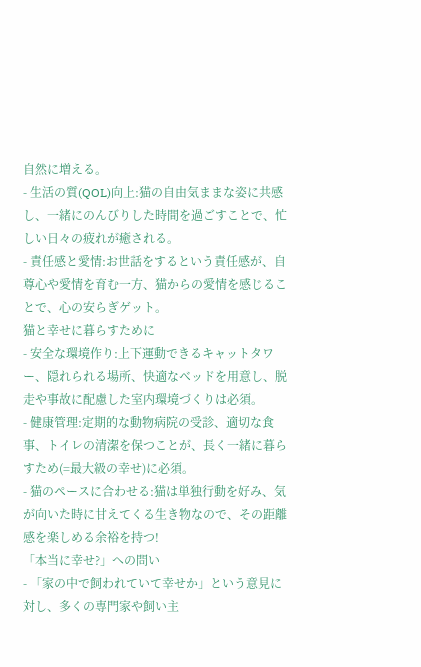自然に増える。
- 生活の質(QOL)向上:猫の自由気ままな姿に共感し、一緒にのんびりした時間を過ごすことで、忙しい日々の疲れが癒される。
- 責任感と愛情:お世話をするという責任感が、自尊心や愛情を育む一方、猫からの愛情を感じることで、心の安らぎゲット。
猫と幸せに暮らすために
- 安全な環境作り:上下運動できるキャットタワー、隠れられる場所、快適なベッドを用意し、脱走や事故に配慮した室内環境づくりは必須。
- 健康管理:定期的な動物病院の受診、適切な食事、トイレの清潔を保つことが、長く一緒に暮らすため(=最大級の幸せ)に必須。
- 猫のペースに合わせる:猫は単独行動を好み、気が向いた時に甘えてくる生き物なので、その距離感を楽しめる余裕を持つ!
「本当に幸せ?」への問い
- 「家の中で飼われていて幸せか」という意見に対し、多くの専門家や飼い主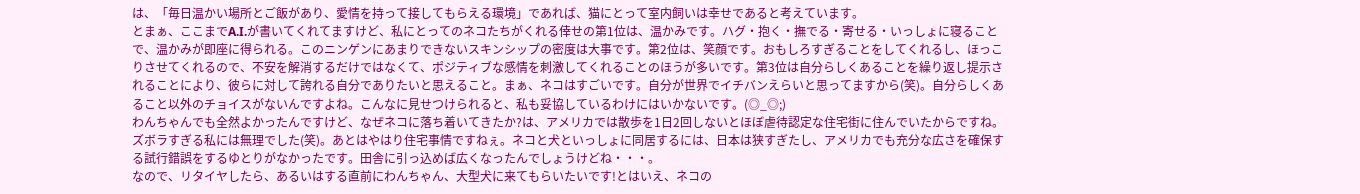は、「毎日温かい場所とご飯があり、愛情を持って接してもらえる環境」であれば、猫にとって室内飼いは幸せであると考えています。
とまぁ、ここまでA.I.が書いてくれてますけど、私にとってのネコたちがくれる倖せの第1位は、温かみです。ハグ・抱く・撫でる・寄せる・いっしょに寝ることで、温かみが即座に得られる。このニンゲンにあまりできないスキンシップの密度は大事です。第2位は、笑顔です。おもしろすぎることをしてくれるし、ほっこりさせてくれるので、不安を解消するだけではなくて、ポジティブな感情を刺激してくれることのほうが多いです。第3位は自分らしくあることを繰り返し提示されることにより、彼らに対して誇れる自分でありたいと思えること。まぁ、ネコはすごいです。自分が世界でイチバンえらいと思ってますから(笑)。自分らしくあること以外のチョイスがないんですよね。こんなに見せつけられると、私も妥協しているわけにはいかないです。(◎_◎;)
わんちゃんでも全然よかったんですけど、なぜネコに落ち着いてきたか?は、アメリカでは散歩を1日2回しないとほぼ虐待認定な住宅街に住んでいたからですね。ズボラすぎる私には無理でした(笑)。あとはやはり住宅事情ですねぇ。ネコと犬といっしょに同居するには、日本は狭すぎたし、アメリカでも充分な広さを確保する試行錯誤をするゆとりがなかったです。田舎に引っ込めば広くなったんでしょうけどね・・・。
なので、リタイヤしたら、あるいはする直前にわんちゃん、大型犬に来てもらいたいです!とはいえ、ネコの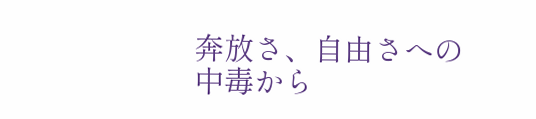奔放さ、自由さへの中毒から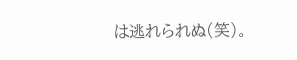は逃れられぬ(笑)。